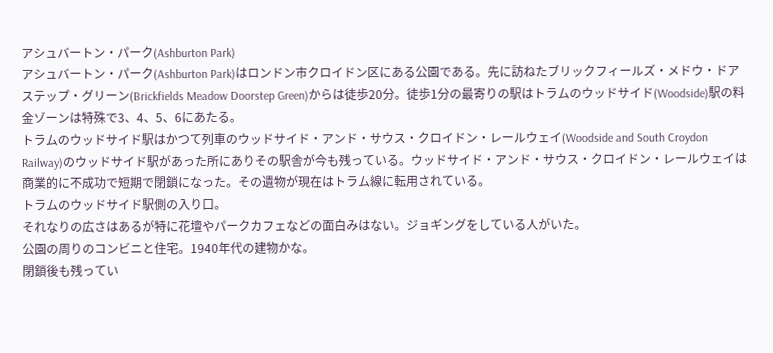アシュバートン・パーク(Ashburton Park)
アシュバートン・パーク(Ashburton Park)はロンドン市クロイドン区にある公園である。先に訪ねたブリックフィールズ・メドウ・ドアステップ・グリーン(Brickfields Meadow Doorstep Green)からは徒歩20分。徒歩1分の最寄りの駅はトラムのウッドサイド(Woodside)駅の料金ゾーンは特殊で3、4、5、6にあたる。
トラムのウッドサイド駅はかつて列車のウッドサイド・アンド・サウス・クロイドン・レールウェイ(Woodside and South Croydon Railway)のウッドサイド駅があった所にありその駅舎が今も残っている。ウッドサイド・アンド・サウス・クロイドン・レールウェイは商業的に不成功で短期で閉鎖になった。その遺物が現在はトラム線に転用されている。
トラムのウッドサイド駅側の入り口。
それなりの広さはあるが特に花壇やパークカフェなどの面白みはない。ジョギングをしている人がいた。
公園の周りのコンビニと住宅。1940年代の建物かな。
閉鎖後も残ってい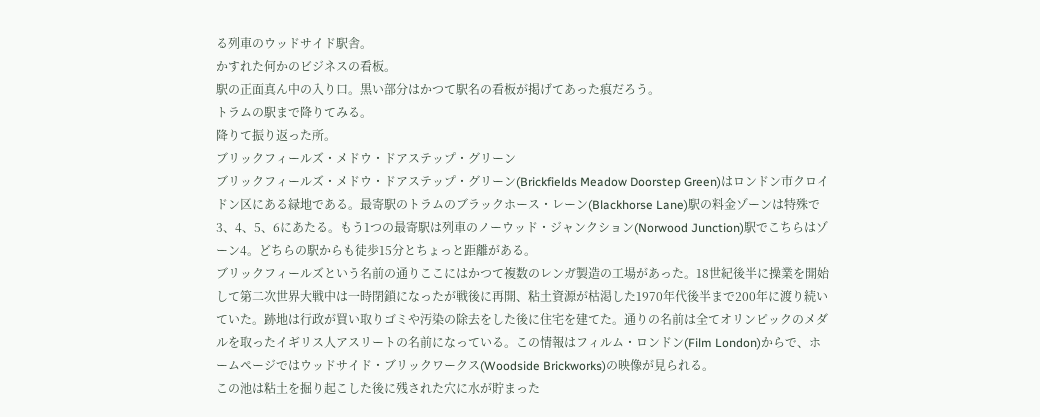る列車のウッドサイド駅舎。
かすれた何かのビジネスの看板。
駅の正面真ん中の入り口。黒い部分はかつて駅名の看板が掲げてあった痕だろう。
トラムの駅まで降りてみる。
降りて振り返った所。
ブリックフィールズ・メドウ・ドアステップ・グリーン
ブリックフィールズ・メドウ・ドアステップ・グリーン(Brickfields Meadow Doorstep Green)はロンドン市クロイドン区にある緑地である。最寄駅のトラムのブラックホース・レーン(Blackhorse Lane)駅の料金ゾーンは特殊で3、4、5、6にあたる。もう1つの最寄駅は列車のノーウッド・ジャンクション(Norwood Junction)駅でこちらはゾーン4。どちらの駅からも徒歩15分とちょっと距離がある。
ブリックフィールズという名前の通りここにはかつて複数のレンガ製造の工場があった。18世紀後半に操業を開始して第二次世界大戦中は一時閉鎖になったが戦後に再開、粘土資源が枯渇した1970年代後半まで200年に渡り続いていた。跡地は行政が買い取りゴミや汚染の除去をした後に住宅を建てた。通りの名前は全てオリンピックのメダルを取ったイギリス人アスリートの名前になっている。この情報はフィルム・ロンドン(Film London)からで、ホームページではウッドサイド・ブリックワークス(Woodside Brickworks)の映像が見られる。
この池は粘土を掘り起こした後に残された穴に水が貯まった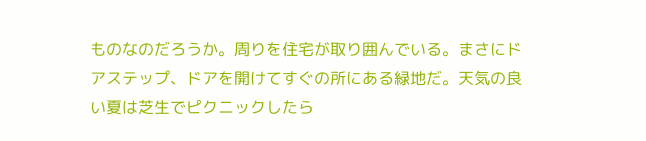ものなのだろうか。周りを住宅が取り囲んでいる。まさにドアステップ、ドアを開けてすぐの所にある緑地だ。天気の良い夏は芝生でピクニックしたら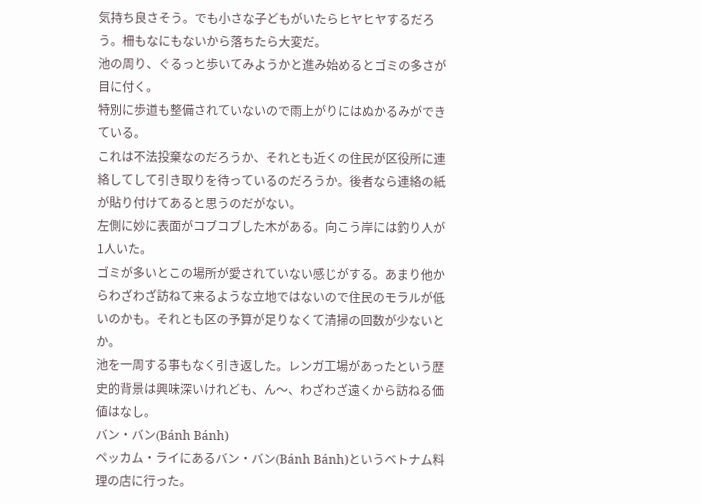気持ち良さそう。でも小さな子どもがいたらヒヤヒヤするだろう。柵もなにもないから落ちたら大変だ。
池の周り、ぐるっと歩いてみようかと進み始めるとゴミの多さが目に付く。
特別に歩道も整備されていないので雨上がりにはぬかるみができている。
これは不法投棄なのだろうか、それとも近くの住民が区役所に連絡してして引き取りを待っているのだろうか。後者なら連絡の紙が貼り付けてあると思うのだがない。
左側に妙に表面がコブコブした木がある。向こう岸には釣り人が1人いた。
ゴミが多いとこの場所が愛されていない感じがする。あまり他からわざわざ訪ねて来るような立地ではないので住民のモラルが低いのかも。それとも区の予算が足りなくて清掃の回数が少ないとか。
池を一周する事もなく引き返した。レンガ工場があったという歴史的背景は興味深いけれども、ん〜、わざわざ遠くから訪ねる価値はなし。
バン・バン(Bánh Bánh)
ペッカム・ライにあるバン・バン(Bánh Bánh)というベトナム料理の店に行った。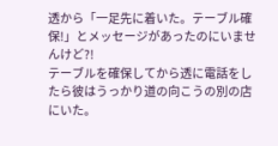透から「一足先に着いた。テーブル確保!」とメッセージがあったのにいませんけど?!
テーブルを確保してから透に電話をしたら彼はうっかり道の向こうの別の店にいた。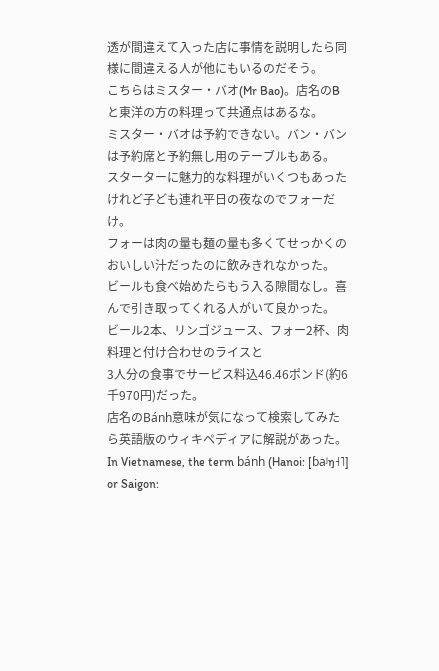透が間違えて入った店に事情を説明したら同様に間違える人が他にもいるのだそう。
こちらはミスター・バオ(Mr Bao)。店名のBと東洋の方の料理って共通点はあるな。
ミスター・バオは予約できない。バン・バンは予約席と予約無し用のテーブルもある。
スターターに魅力的な料理がいくつもあったけれど子ども連れ平日の夜なのでフォーだけ。
フォーは肉の量も麺の量も多くてせっかくのおいしい汁だったのに飲みきれなかった。
ビールも食べ始めたらもう入る隙間なし。喜んで引き取ってくれる人がいて良かった。
ビール2本、リンゴジュース、フォー2杯、肉料理と付け合わせのライスと
3人分の食事でサービス料込46.46ポンド(約6千970円)だった。
店名のBánh意味が気になって検索してみたら英語版のウィキペディアに解説があった。
In Vietnamese, the term bánh (Hanoi: [ɓaʲŋ˧˥] or Saigon: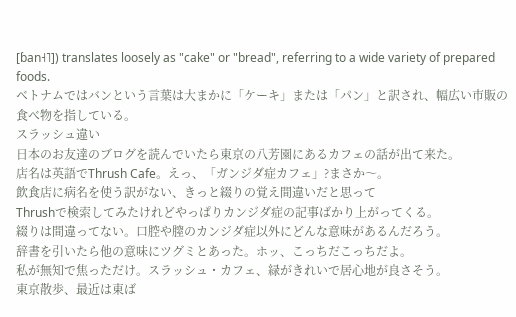[ɓan˧˥]) translates loosely as "cake" or "bread", referring to a wide variety of prepared foods.
ベトナムではバンという言葉は大まかに「ケーキ」または「パン」と訳され、幅広い市販の食べ物を指している。
スラッシュ違い
日本のお友達のブログを読んでいたら東京の八芳園にあるカフェの話が出て来た。
店名は英語でThrush Cafe。えっ、「ガンジダ症カフェ」?まさか〜。
飲食店に病名を使う訳がない、きっと綴りの覚え間違いだと思って
Thrushで検索してみたけれどやっぱりカンジダ症の記事ばかり上がってくる。
綴りは間違ってない。口腔や膣のカンジダ症以外にどんな意味があるんだろう。
辞書を引いたら他の意味にツグミとあった。ホッ、こっちだこっちだよ。
私が無知で焦っただけ。スラッシュ・カフェ、緑がきれいで居心地が良さそう。
東京散歩、最近は東ば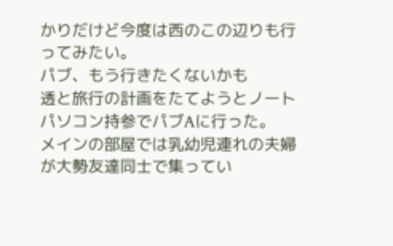かりだけど今度は西のこの辺りも行ってみたい。
パブ、もう行きたくないかも
透と旅行の計画をたてようとノートパソコン持参でパブAに行った。
メインの部屋では乳幼児連れの夫婦が大勢友達同士で集ってい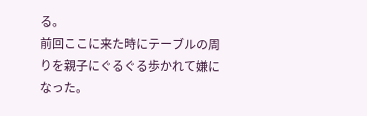る。
前回ここに来た時にテーブルの周りを親子にぐるぐる歩かれて嫌になった。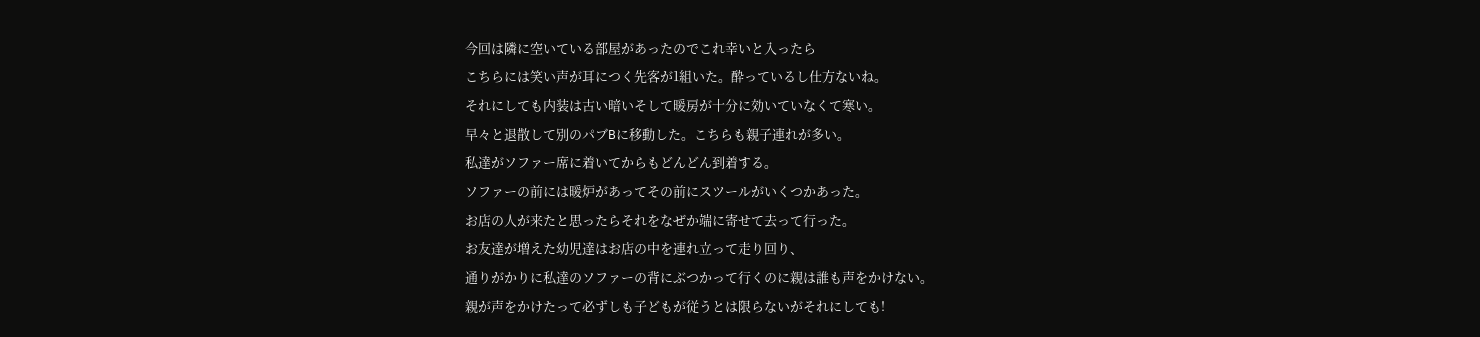今回は隣に空いている部屋があったのでこれ幸いと入ったら
こちらには笑い声が耳につく先客が1組いた。酔っているし仕方ないね。
それにしても内装は古い暗いそして暖房が十分に効いていなくて寒い。
早々と退散して別のパブBに移動した。こちらも親子連れが多い。
私達がソファー席に着いてからもどんどん到着する。
ソファーの前には暖炉があってその前にスツールがいくつかあった。
お店の人が来たと思ったらそれをなぜか端に寄せて去って行った。
お友達が増えた幼児達はお店の中を連れ立って走り回り、
通りがかりに私達のソファーの背にぶつかって行くのに親は誰も声をかけない。
親が声をかけたって必ずしも子どもが従うとは限らないがそれにしても!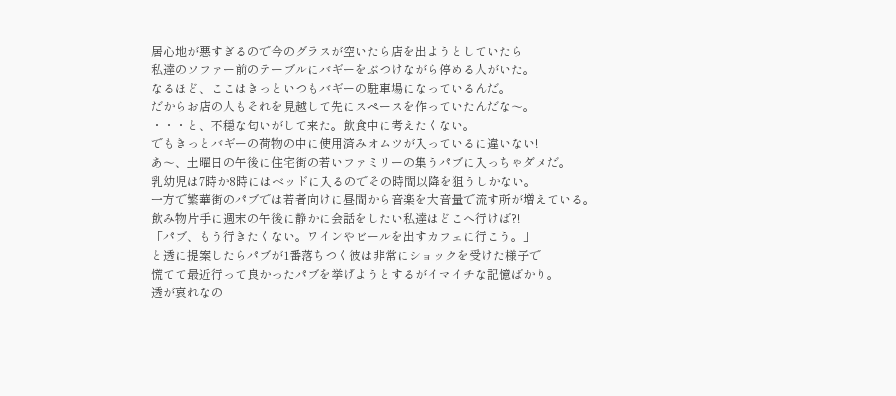居心地が悪すぎるので今のグラスが空いたら店を出ようとしていたら
私達のソファー前のテーブルにバギーをぶつけながら停める人がいた。
なるほど、ここはきっといつもバギーの駐車場になっているんだ。
だからお店の人もそれを見越して先にスペースを作っていたんだな〜。
・・・と、不穏な匂いがして来た。飲食中に考えたくない。
でもきっとバギーの荷物の中に使用済みオムツが入っているに違いない!
あ〜、土曜日の午後に住宅街の若いファミリーの集うパブに入っちゃダメだ。
乳幼児は7時か8時にはベッドに入るのでその時間以降を狙うしかない。
一方で繁華街のパブでは若者向けに昼間から音楽を大音量で流す所が増えている。
飲み物片手に週末の午後に静かに会話をしたい私達はどこへ行けば?!
「パブ、もう行きたくない。ワインやビールを出すカフェに行こう。」
と透に提案したらパブが1番落ちつく彼は非常にショックを受けた様子で
慌てて最近行って良かったパブを挙げようとするがイマイチな記憶ばかり。
透が哀れなの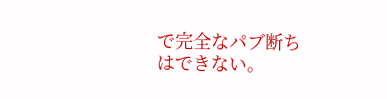で完全なパブ断ちはできない。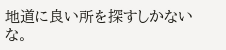地道に良い所を探すしかないな。